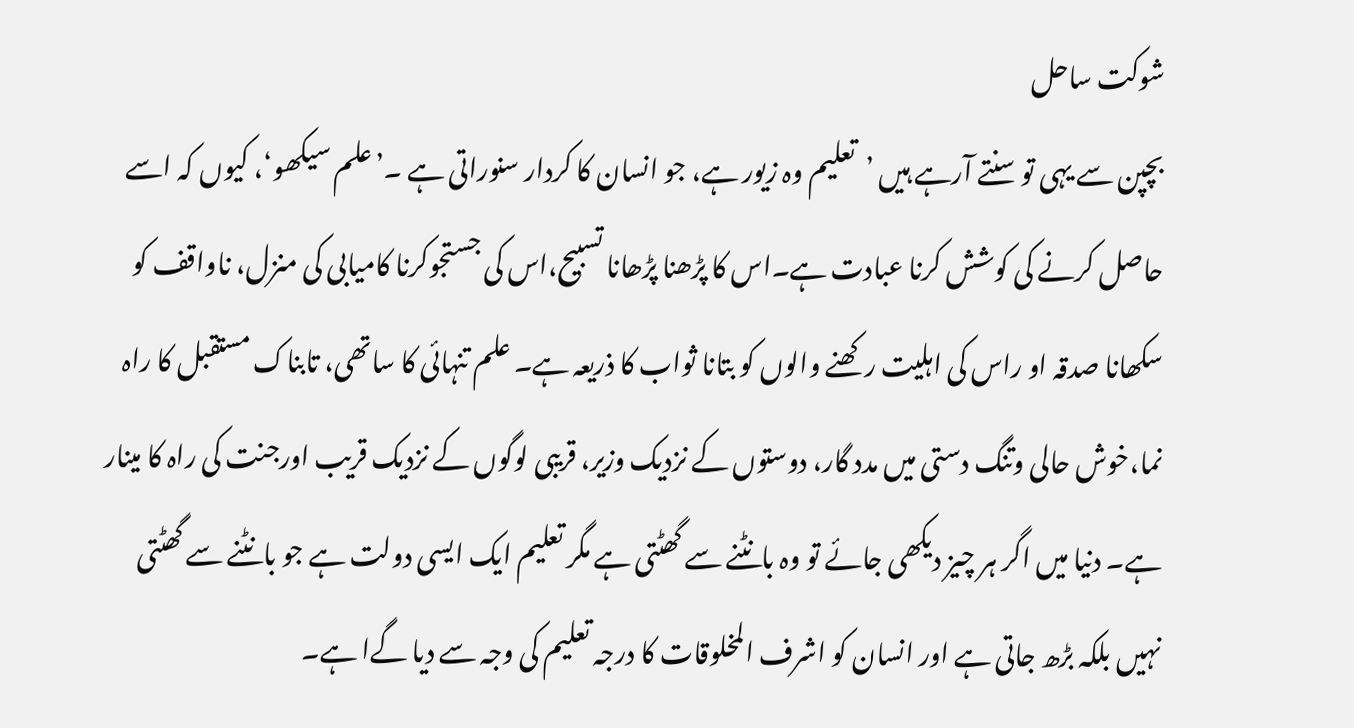شوکت ساحل
بچپن سے یہی تو سنتے آرہے ہیں ’تعلیم وہ زیور ہے، جو انسان کا کردار سنوراتی ہے ۔’علم سیکھو‘، کیوں کہ اسے حاصل کرنے کی کوشش کرنا عبادت ہے۔اس کا پڑھنا پڑھانا تسبیح،اس کی جستجوکرنا کامیابی کی منزل، ناواقف کو سکھانا صدقہ او راس کی اہلیت رکھنے والوں کو بتانا ثواب کا ذریعہ ہے۔ علم تنہائی کا ساتھی، تابناک مستقبل کا راہ نما،خوش حالی وتنگ دستی میں مدد گار، دوستوں کے نزدیک وزیر، قریبی لوگوں کے نزدیک قریب اورجنت کی راہ کا مینار ہے۔ دنیا میں اگر ہر چیز دیکھی جائے تو وہ بانٹنے سے گھٹتی ہے مگر تعلیم ایک ایسی دولت ہے جو بانٹنے سے گھٹتی نہیں بلکہ بڑھ جاتی ہے اور انسان کو اشرف المخلوقات کا درجہ تعلیم کی وجہ سے دیا گےا ہے۔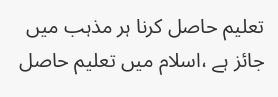تعلیم حاصل کرنا ہر مذہب میں جائز ہے ،اسلام میں تعلیم حاصل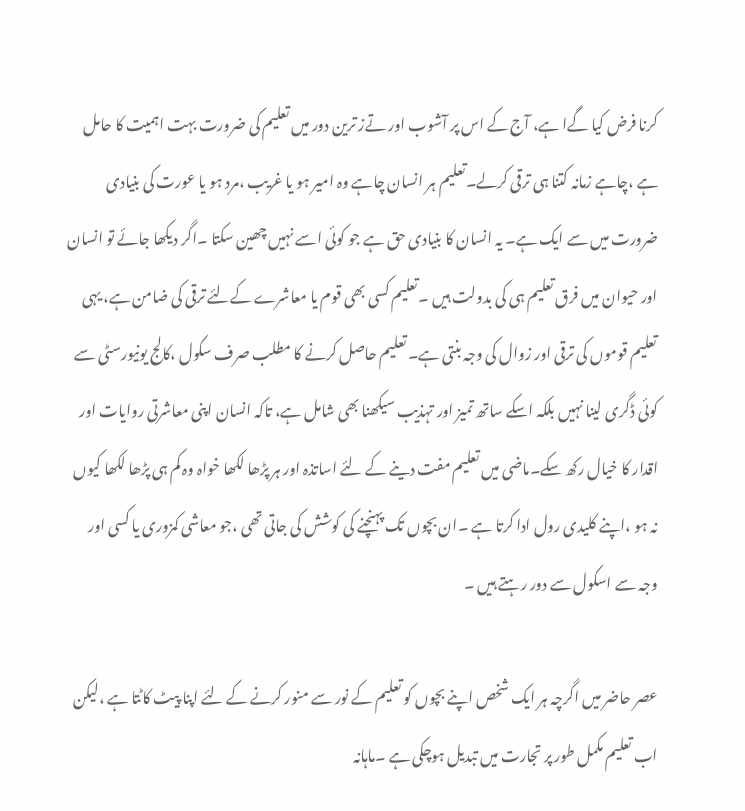کرنا فرض کیا گےا ہے، آج کے اس پر آشوب اور تےز ترین دور میں تعلیم کی ضرورت بہت اہمیت کا حامل ہے ،چاہے زمانہ کتنا ہی ترقی کرلے۔تعلیم ہر انسان چاہے وہ امیر ہو یا غریب ،مرد ہو یا عورت کی بنیادی ضرورت میں سے ایک ہے۔ یہ انسان کا بنیادی حق ہے جو کوئی اسے نہیں چھین سکتا ۔اگر دیکھا جائے تو انسان اور حیوان میں فرق تعلیم ہی کی بدولت ہیں ۔تعلیم کسی بھی قوم یا معاشرے کےلئے ترقی کی ضامن ہے، یہی تعلیم قوموں کی ترقی اور زوال کی وجہ بنتی ہے۔ تعلیم حاصل کرنے کا مطلب صرف سکول ،کالج یونیورسٹی سے کوئی ڈگری لینا نہیں بلکہ اسکے ساتھ تمیز اور تہذیب سیکھنا بھی شامل ہے، تاکہ انسان اپنی معاشرتی روایات اور اقدار کا خیال رکھ سکے۔ماضی میں تعلیم مفت دینے کے لئے اساتذہ اور ہر پڑھا لکھا خواہ وہ کم ہی پڑھا لکھا کیوں نہ ہو ،اپنے کلیدی رول ادا کرتا ہے ۔ان بچوں تک پہنچنے کی کوشش کی جاتی تھی ،جو معاشی کمزوری یا کسی اور وجہ سے اسکول سے دور رہتے ہیں ۔

عصر حاضر میں اگرچہ ہر ایک شخص اپنے بچوں کو تعلیم کے نور سے منور کرنے کے لئے اپنا پیٹ کاٹتا ہے ،لیکن اب تعلیم مکمل طور پر تجارت میں تبدیل ہوچکی ہے ۔ماہانہ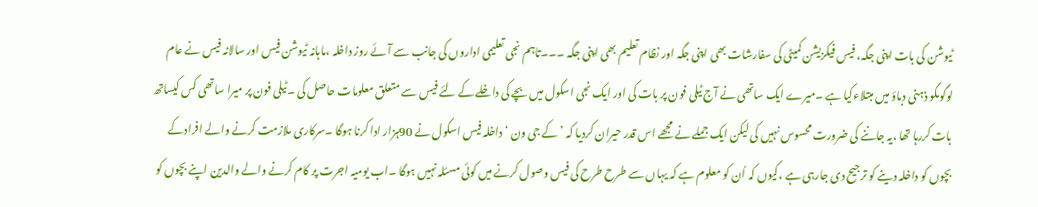ٹیوشن کی بات اپنی جگہ، فیس فیکزیشن کمیٹی کی سفارشات بھی اپنی جگہ اور نظام تعلیم بھی اپنی جگہ ۔۔۔تاہم نجی تعلیمی اداروں کی جانب سے آئے روز داخلہ ،ماہانہ ٹیوشن فیس اور سالانہ فیس نے عام لوگوںکو ذہنی دباؤ میں مبتلاءکیا ہے ۔میرے ایک ساتھی نے آج ٹیلی فون پر بات کی اور ایک نجی اسکول میں بچے کی داخلے کے لئے فیس سے متعلق معلومات حاصل کی ۔ٹیلی فون پر میرا ساتھی کس کیساتھ بات کررہا تھا ،یہ جاننے کی ضرورت محسوس نہیں کی لیکن ایک جملے نے مجھے اس قدر حیران کردیا کہ ’کے جی ون ‘ داخلہ فیس اسکول نے 90ہزار ادا کرنا ہوگا ۔سرکاری ملازمت کرنے والے افرادکے بچوں کو داخلہ دینے کو ترجیح دی جارہی ہے ،کیوں کہ اُن کو معلوم ہے کہ یہاں سے طرح طرح کی فیس وصول کرنے میں کوئی مسئلہ نہیں ہوگا ۔اب یومیہ اجرت پر کام کرنے والے والدین اپنے بچوں کو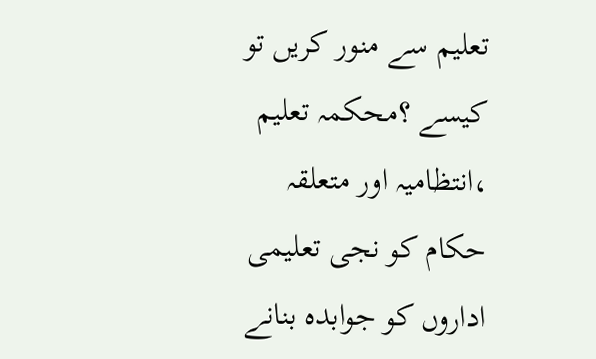تعلیم سے منور کریں تو کیسے ؟محکمہ تعلیم ،انتظامیہ اور متعلقہ حکام کو نجی تعلیمی اداروں کو جوابدہ بنانے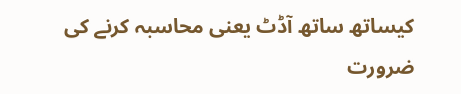کیساتھ ساتھ آڈٹ یعنی محاسبہ کرنے کی ضرورت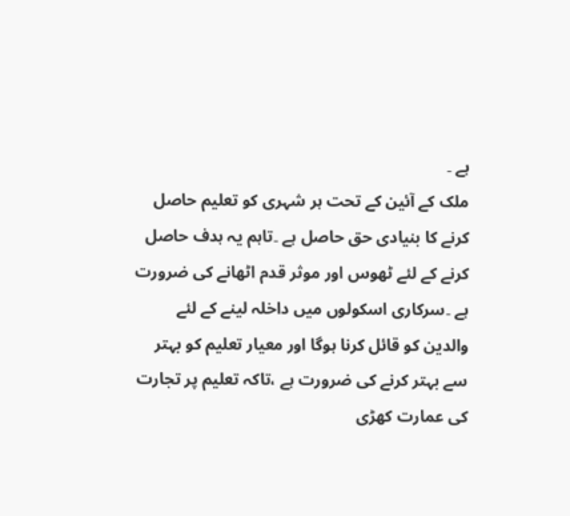ہے ۔
ملک کے آئین کے تحت ہر شہری کو تعلیم حاصل کرنے کا بنیادی حق حاصل ہے ۔تاہم یہ ہدف حاصل کرنے کے لئے ٹھوس اور موثر قدم اٹھانے کی ضرورت ہے ۔سرکاری اسکولوں میں داخلہ لینے کے لئے والدین کو قائل کرنا ہوگا اور معیار تعلیم کو بہتر سے بہتر کرنے کی ضرورت ہے ،تاکہ تعلیم پر تجارت کی عمارت کھڑی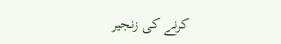کرنے کی زنجیر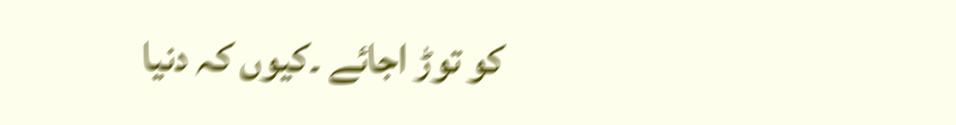کو توڑ اجائے ۔کیوں کہ دنیا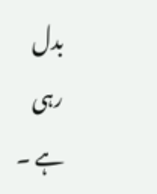بدل رہی ہے ۔